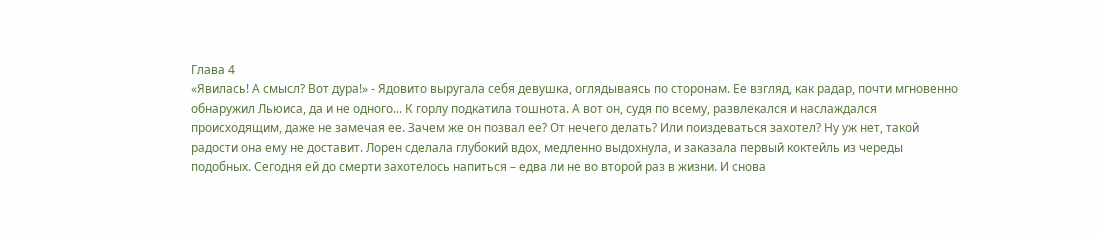Глава 4
«Явилась! А смысл? Вот дура!» - Ядовито выругала себя девушка, оглядываясь по сторонам. Ее взгляд, как радар, почти мгновенно обнаружил Льюиса, да и не одного... К горлу подкатила тошнота. А вот он, судя по всему, развлекался и наслаждался происходящим, даже не замечая ее. Зачем же он позвал ее? От нечего делать? Или поиздеваться захотел? Ну уж нет, такой радости она ему не доставит. Лорен сделала глубокий вдох, медленно выдохнула, и заказала первый коктейль из череды подобных. Сегодня ей до смерти захотелось напиться – едва ли не во второй раз в жизни. И снова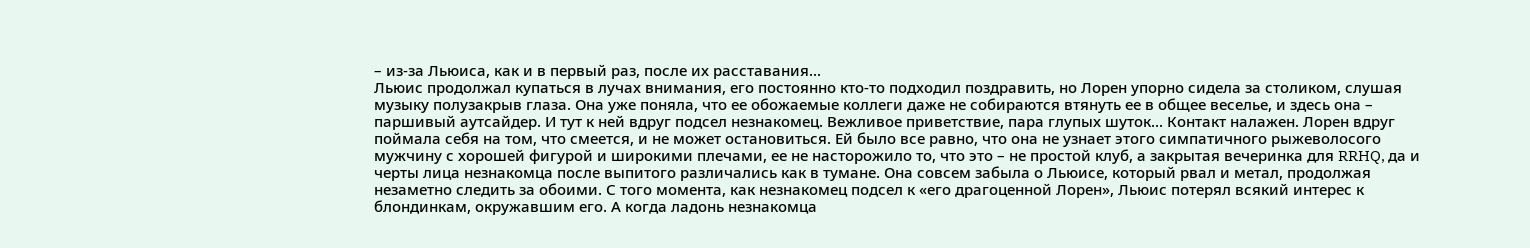– из-за Льюиса, как и в первый раз, после их расставания...
Льюис продолжал купаться в лучах внимания, его постоянно кто-то подходил поздравить, но Лорен упорно сидела за столиком, слушая музыку полузакрыв глаза. Она уже поняла, что ее обожаемые коллеги даже не собираются втянуть ее в общее веселье, и здесь она – паршивый аутсайдер. И тут к ней вдруг подсел незнакомец. Вежливое приветствие, пара глупых шуток... Контакт налажен. Лорен вдруг поймала себя на том, что смеется, и не может остановиться. Ей было все равно, что она не узнает этого симпатичного рыжеволосого мужчину с хорошей фигурой и широкими плечами, ее не насторожило то, что это – не простой клуб, а закрытая вечеринка для RRHQ, да и черты лица незнакомца после выпитого различались как в тумане. Она совсем забыла о Льюисе, который рвал и метал, продолжая незаметно следить за обоими. С того момента, как незнакомец подсел к «его драгоценной Лорен», Льюис потерял всякий интерес к блондинкам, окружавшим его. А когда ладонь незнакомца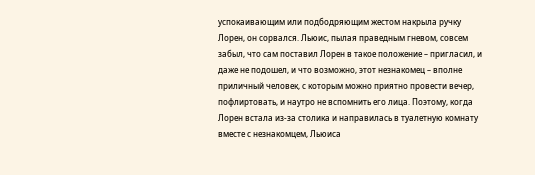успокаивающим или подбодряющим жестом накрыла ручку Лорен, он сорвался. Льюис, пылая праведным гневом, совсем забыл, что сам поставил Лорен в такое положение – пригласил, и даже не подошел, и что возможно, этот незнакомец – вполне приличный человек, с которым можно приятно провести вечер, пофлиртовать, и наутро не вспомнить его лица. Поэтому, когда Лорен встала из-за столика и направилась в туалетную комнату вместе с незнакомцем, Льюиса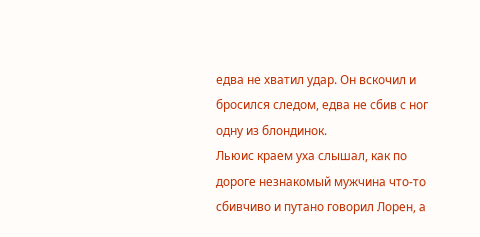едва не хватил удар. Он вскочил и бросился следом, едва не сбив с ног одну из блондинок.
Льюис краем уха слышал, как по дороге незнакомый мужчина что-то сбивчиво и путано говорил Лорен, а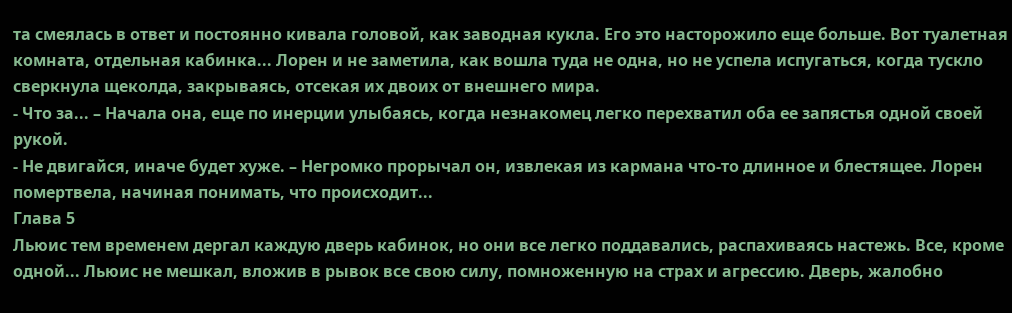та смеялась в ответ и постоянно кивала головой, как заводная кукла. Его это насторожило еще больше. Вот туалетная комната, отдельная кабинка... Лорен и не заметила, как вошла туда не одна, но не успела испугаться, когда тускло сверкнула щеколда, закрываясь, отсекая их двоих от внешнего мира.
- Что за... – Начала она, еще по инерции улыбаясь, когда незнакомец легко перехватил оба ее запястья одной своей рукой.
- Не двигайся, иначе будет хуже. – Негромко прорычал он, извлекая из кармана что-то длинное и блестящее. Лорен помертвела, начиная понимать, что происходит...
Глава 5
Льюис тем временем дергал каждую дверь кабинок, но они все легко поддавались, распахиваясь настежь. Все, кроме одной... Льюис не мешкал, вложив в рывок все свою силу, помноженную на страх и агрессию. Дверь, жалобно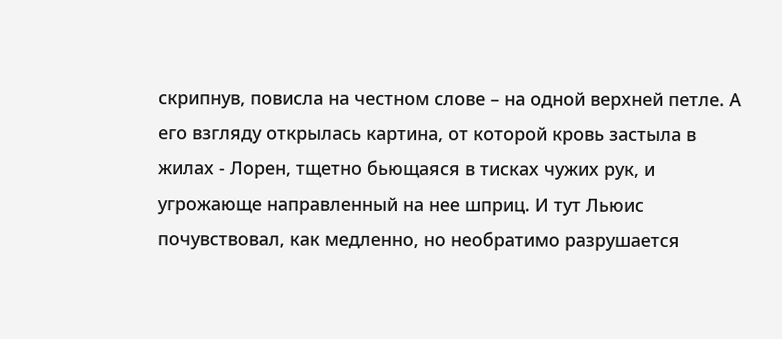скрипнув, повисла на честном слове – на одной верхней петле. А его взгляду открылась картина, от которой кровь застыла в жилах - Лорен, тщетно бьющаяся в тисках чужих рук, и угрожающе направленный на нее шприц. И тут Льюис почувствовал, как медленно, но необратимо разрушается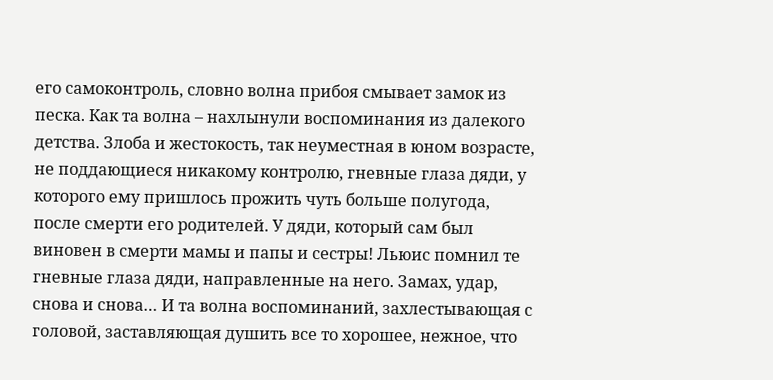его самоконтроль, словно волна прибоя смывает замок из песка. Как та волна – нахлынули воспоминания из далекого детства. Злоба и жестокость, так неуместная в юном возрасте, не поддающиеся никакому контролю, гневные глаза дяди, у которого ему пришлось прожить чуть больше полугода, после смерти его родителей. У дяди, который сам был виновен в смерти мамы и папы и сестры! Льюис помнил те гневные глаза дяди, направленные на него. Замах, удар, снова и снова… И та волна воспоминаний, захлестывающая с головой, заставляющая душить все то хорошее, нежное, что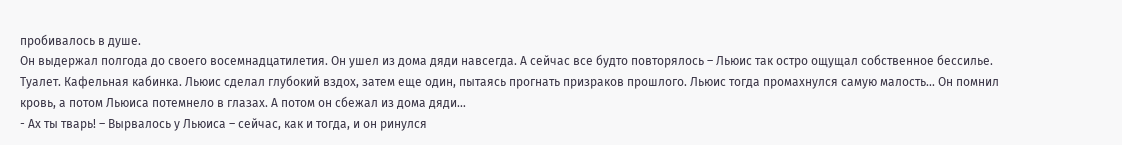пробивалось в душе.
Он выдержал полгода до своего восемнадцатилетия. Он ушел из дома дяди навсегда. А сейчас все будто повторялось – Льюис так остро ощущал собственное бессилье.
Туалет. Кафельная кабинка. Льюис сделал глубокий вздох, затем еще один, пытаясь прогнать призраков прошлого. Льюис тогда промахнулся самую малость... Он помнил кровь, а потом Льюиса потемнело в глазах. А потом он сбежал из дома дяди…
- Ах ты тварь! – Вырвалось у Льюиса – сейчас, как и тогда, и он ринулся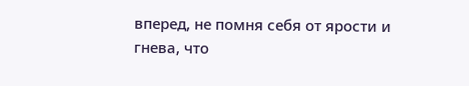вперед, не помня себя от ярости и гнева, что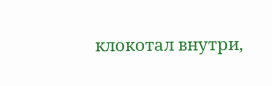клокотал внутри,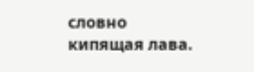словно кипящая лава.